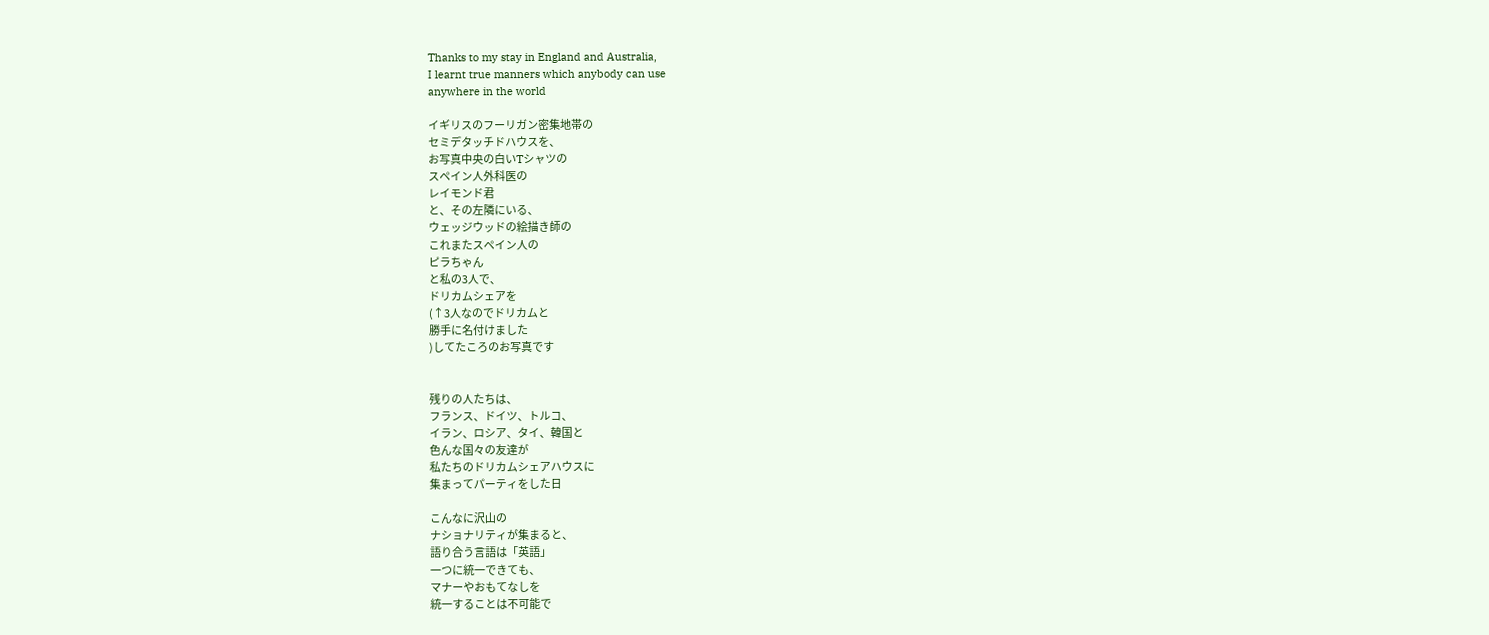Thanks to my stay in England and Australia,
I learnt true manners which anybody can use
anywhere in the world

イギリスのフーリガン密集地帯の
セミデタッチドハウスを、
お写真中央の白いTシャツの
スペイン人外科医の
レイモンド君
と、その左隣にいる、
ウェッジウッドの絵描き師の
これまたスペイン人の
ピラちゃん
と私の3人で、
ドリカムシェアを
(↑3人なのでドリカムと
勝手に名付けました
)してたころのお写真です


残りの人たちは、
フランス、ドイツ、トルコ、
イラン、ロシア、タイ、韓国と
色んな国々の友達が
私たちのドリカムシェアハウスに
集まってパーティをした日

こんなに沢山の
ナショナリティが集まると、
語り合う言語は「英語」
一つに統一できても、
マナーやおもてなしを
統一することは不可能で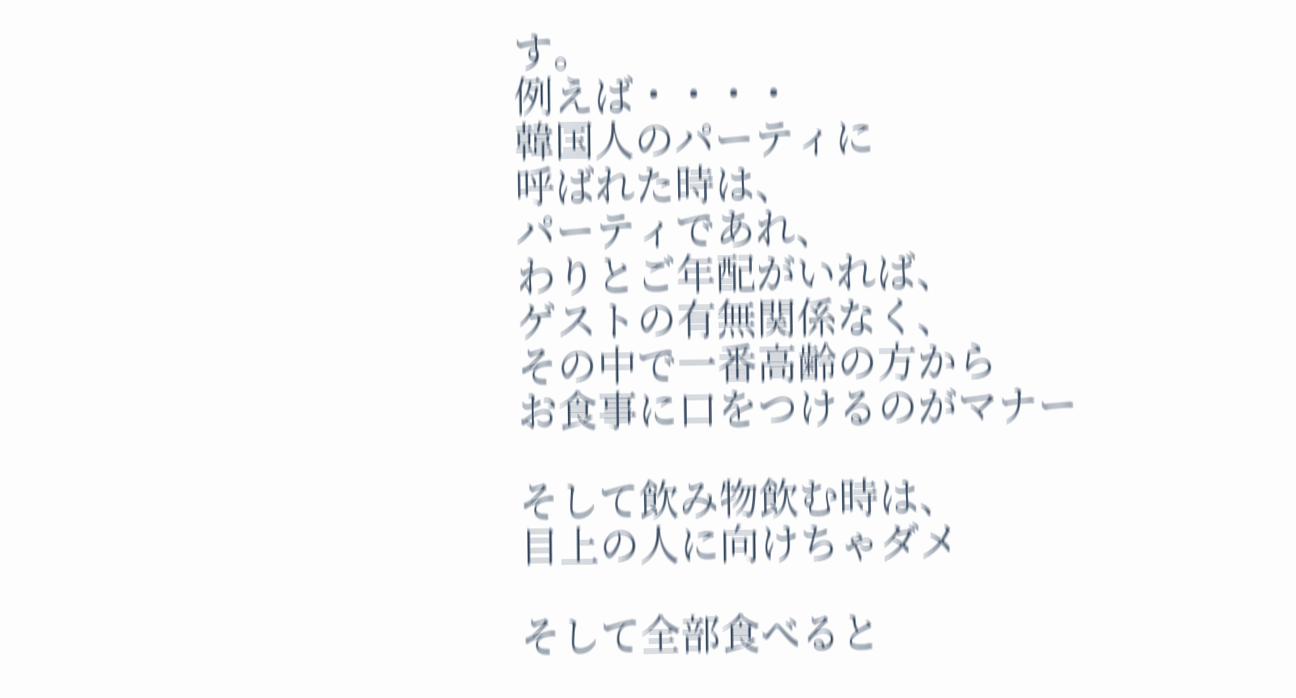す。
例えば・・・・
韓国人のパーティに
呼ばれた時は、
パーティであれ、
わりとご年配がいれば、
ゲストの有無関係なく、
その中で一番高齢の方から
お食事に口をつけるのがマナー

そして飲み物飲む時は、
目上の人に向けちゃダメ

そして全部食べると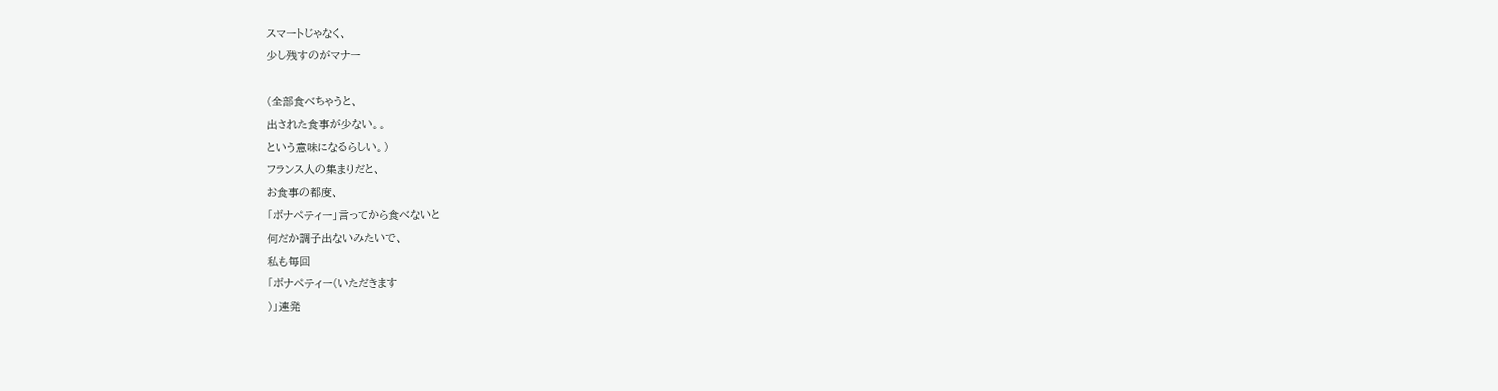スマートじゃなく、
少し残すのがマナー

(全部食べちゃうと、
出された食事が少ない。。
という意味になるらしい。)
フランス人の集まりだと、
お食事の都度、
「ボナペティー」言ってから食べないと
何だか調子出ないみたいで、
私も毎回
「ボナペティー(いただきます
)」連発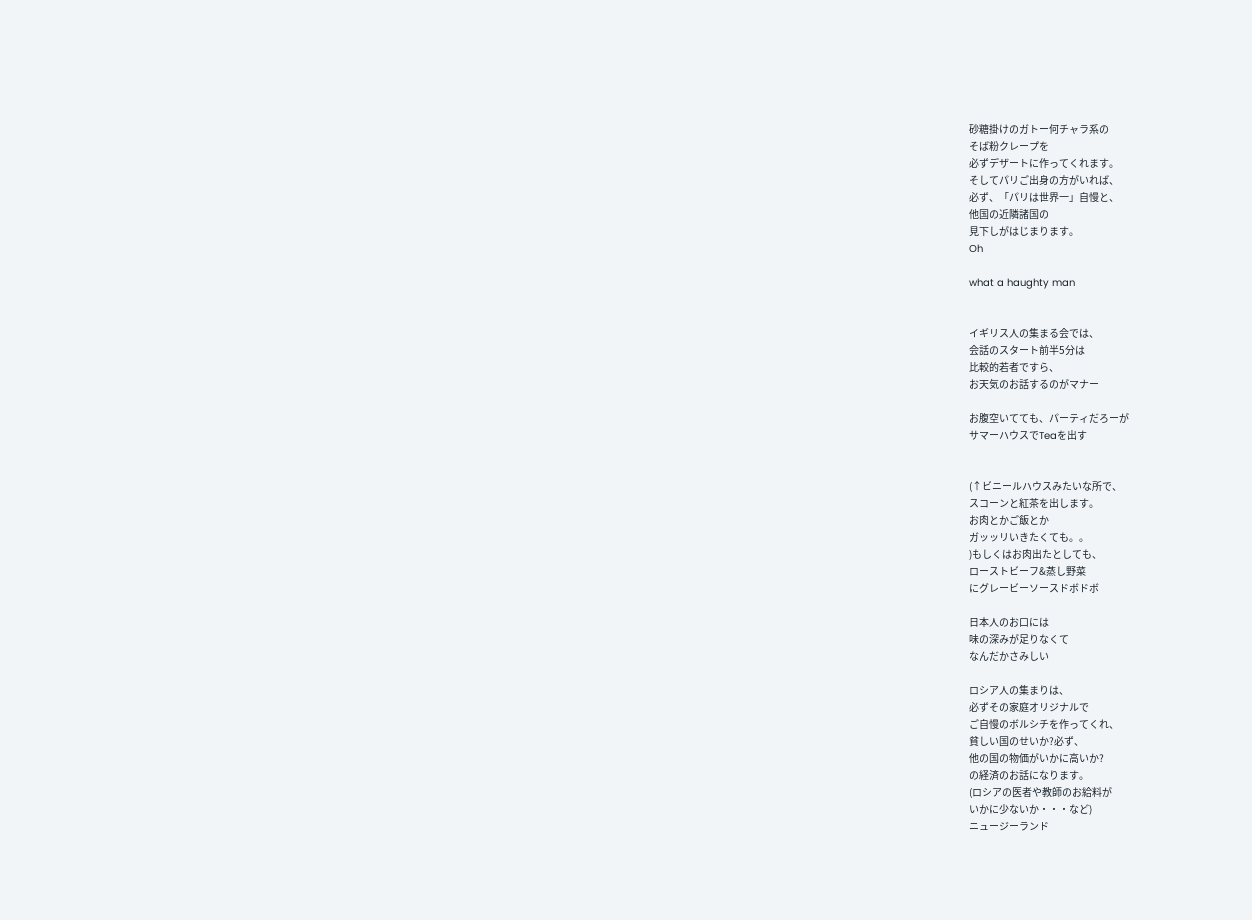砂糖掛けのガトー何チャラ系の
そば粉クレープを
必ずデザートに作ってくれます。
そしてパリご出身の方がいれば、
必ず、「パリは世界一」自慢と、
他国の近隣諸国の
見下しがはじまります。
Oh

what a haughty man


イギリス人の集まる会では、
会話のスタート前半5分は
比較的若者ですら、
お天気のお話するのがマナー

お腹空いてても、パーティだろーが
サマーハウスでTeaを出す


(↑ビニールハウスみたいな所で、
スコーンと紅茶を出します。
お肉とかご飯とか
ガッッリいきたくても。。
)もしくはお肉出たとしても、
ローストビーフ&蒸し野菜
にグレービーソースドボドボ

日本人のお口には
味の深みが足りなくて
なんだかさみしい

ロシア人の集まりは、
必ずその家庭オリジナルで
ご自慢のボルシチを作ってくれ、
貧しい国のせいか?必ず、
他の国の物価がいかに高いか?
の経済のお話になります。
(ロシアの医者や教師のお給料が
いかに少ないか・・・など)
ニュージーランド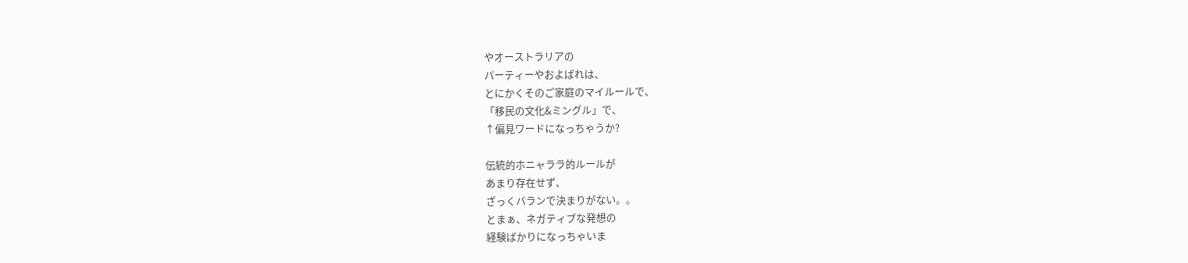やオーストラリアの
パーティーやおよばれは、
とにかくそのご家庭のマイルールで、
「移民の文化&ミングル」で、
↑偏見ワードになっちゃうか?

伝統的ホニャララ的ルールが
あまり存在せず、
ざっくバランで決まりがない。。
とまぁ、ネガティブな発想の
経験ばかりになっちゃいま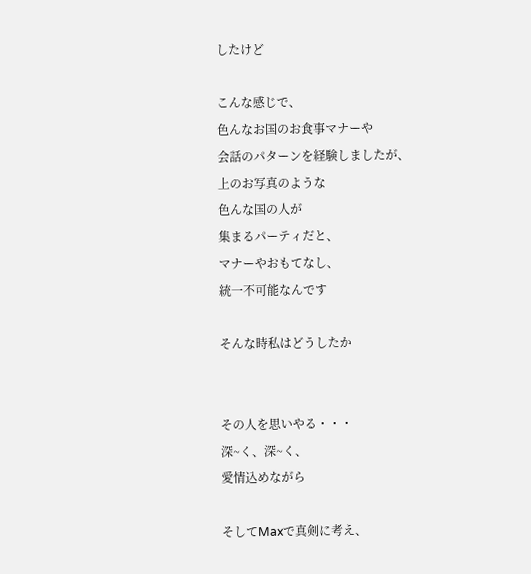したけど

こんな感じで、
色んなお国のお食事マナーや
会話のパターンを経験しましたが、
上のお写真のような
色んな国の人が
集まるパーティだと、
マナーやおもてなし、
統一不可能なんです

そんな時私はどうしたか


その人を思いやる・・・
深~く、深~く、
愛情込めながら

そしてMaxで真剣に考え、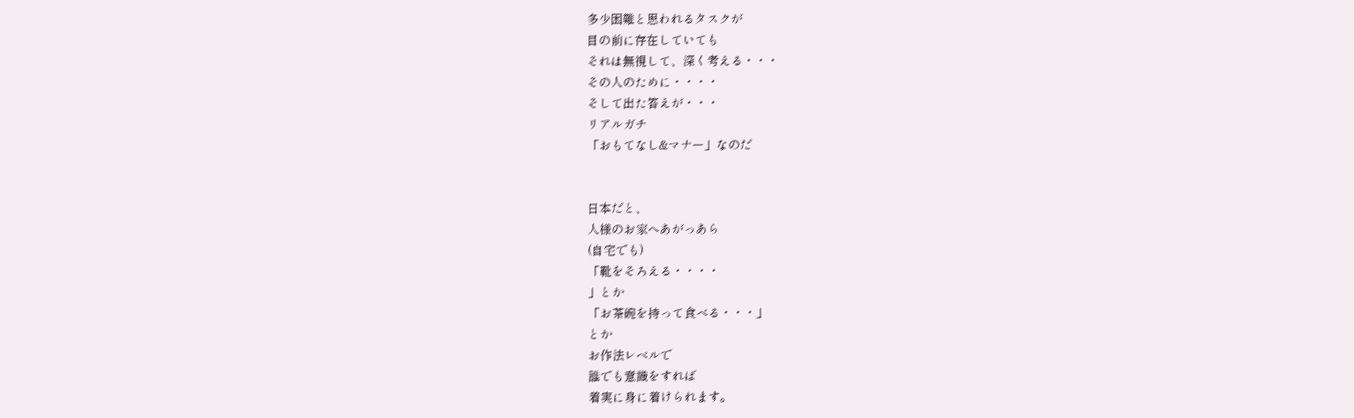多少困難と思われるタスクが
目の前に存在していても
それは無視して、深く考える・・・
その人のために・・・・
そして出た答えが・・・
リアルガチ
「おもてなし&マナー」なのだ


日本だと、
人様のお家へあがっあら
(自宅でも)
「靴をそろえる・・・・
」とか
「お茶碗を持って食べる・・・」
とか
お作法レベルで
誰でも意識をすれば
着実に身に着けられます。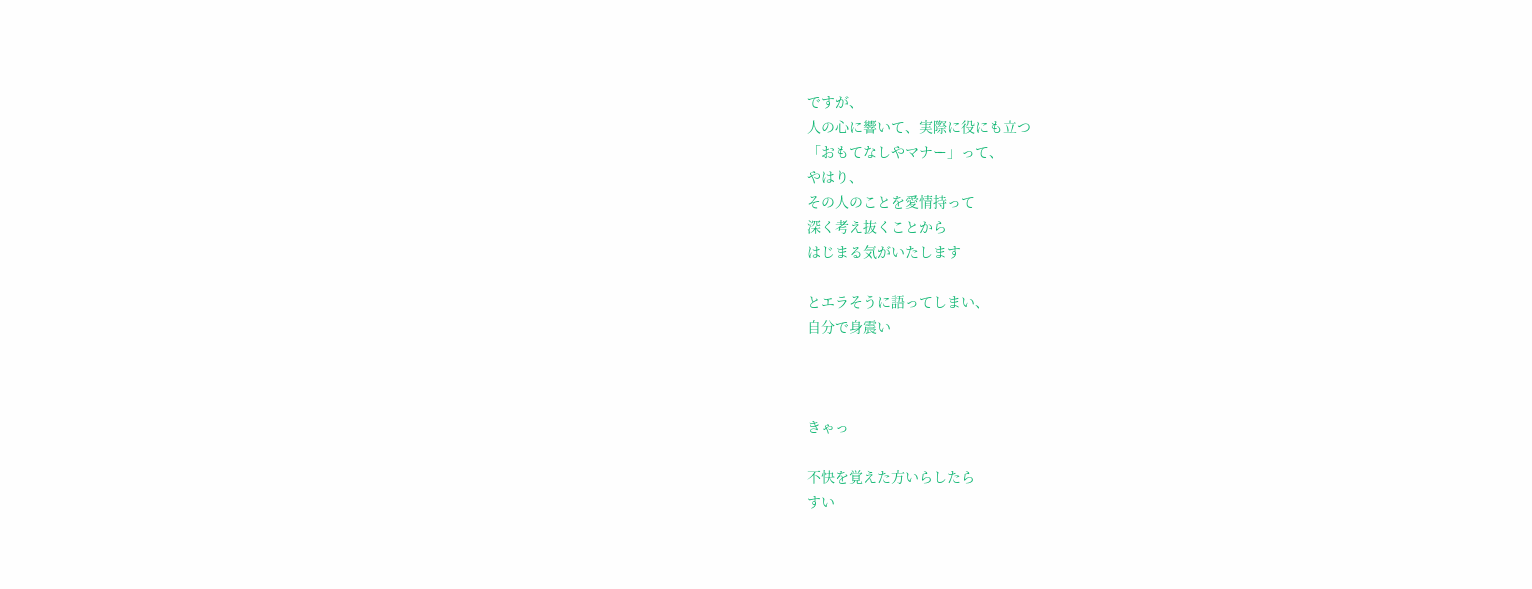ですが、
人の心に響いて、実際に役にも立つ
「おもてなしやマナー」って、
やはり、
その人のことを愛情持って
深く考え抜くことから
はじまる気がいたします

とエラそうに語ってしまい、
自分で身震い



きゃっ

不快を覚えた方いらしたら
すい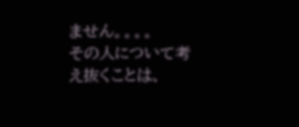ません。。。。
その人について考え抜くことは、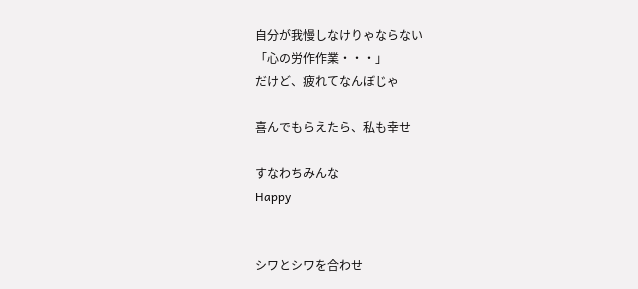自分が我慢しなけりゃならない
「心の労作作業・・・」
だけど、疲れてなんぼじゃ

喜んでもらえたら、私も幸せ

すなわちみんな
Happy


シワとシワを合わせ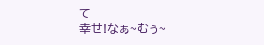て
幸せ!なぁ~むぅ~